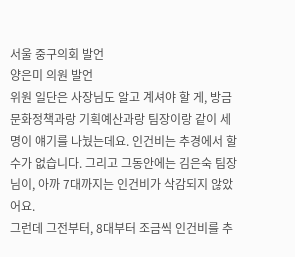서울 중구의회 발언
양은미 의원 발언
위원 일단은 사장님도 알고 계셔야 할 게, 방금 문화정책과랑 기획예산과랑 팀장이랑 같이 세 명이 얘기를 나눴는데요. 인건비는 추경에서 할 수가 없습니다. 그리고 그동안에는 김은숙 팀장님이, 아까 7대까지는 인건비가 삭감되지 않았어요.
그런데 그전부터, 8대부터 조금씩 인건비를 추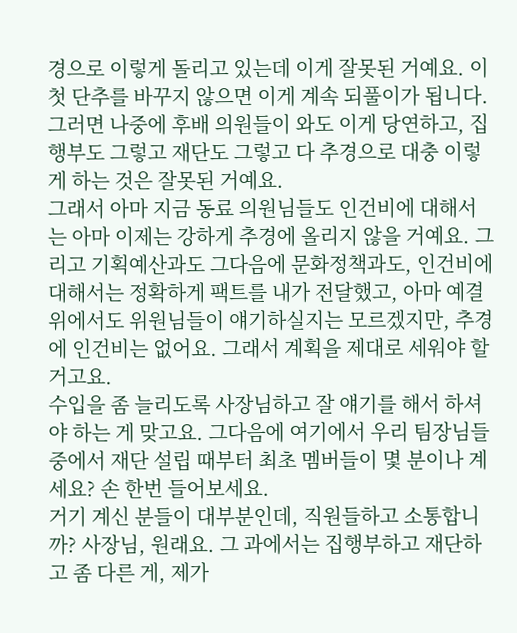경으로 이렇게 돌리고 있는데 이게 잘못된 거예요. 이 첫 단추를 바꾸지 않으면 이게 계속 되풀이가 됩니다. 그러면 나중에 후배 의원들이 와도 이게 당연하고, 집행부도 그렇고 재단도 그렇고 다 추경으로 대충 이렇게 하는 것은 잘못된 거예요.
그래서 아마 지금 동료 의원님들도 인건비에 대해서는 아마 이제는 강하게 추경에 올리지 않을 거예요. 그리고 기획예산과도 그다음에 문화정책과도, 인건비에 대해서는 정확하게 팩트를 내가 전달했고, 아마 예결위에서도 위원님들이 얘기하실지는 모르겠지만, 추경에 인건비는 없어요. 그래서 계획을 제대로 세워야 할 거고요.
수입을 좀 늘리도록 사장님하고 잘 얘기를 해서 하셔야 하는 게 맞고요. 그다음에 여기에서 우리 팀장님들 중에서 재단 설립 때부터 최초 멤버들이 몇 분이나 계세요? 손 한번 들어보세요.
거기 계신 분들이 대부분인데, 직원들하고 소통합니까? 사장님, 원래요. 그 과에서는 집행부하고 재단하고 좀 다른 게, 제가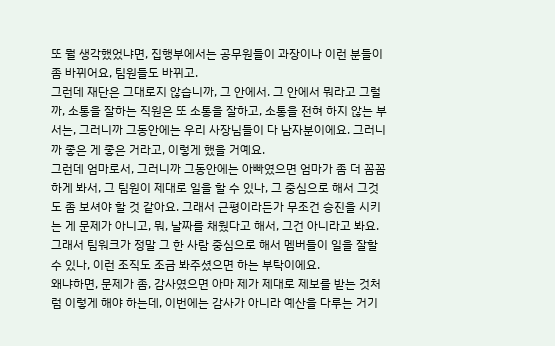또 뭘 생각했었냐면, 집행부에서는 공무원들이 과장이나 이런 분들이 좀 바뀌어요, 팀원들도 바뀌고.
그런데 재단은 그대로지 않습니까, 그 안에서. 그 안에서 뭐라고 그럴까, 소통을 잘하는 직원은 또 소통을 잘하고, 소통을 전혀 하지 않는 부서는, 그러니까 그동안에는 우리 사장님들이 다 남자분이에요. 그러니까 좋은 게 좋은 거라고, 이렇게 했을 거예요.
그런데 엄마로서, 그러니까 그동안에는 아빠였으면 엄마가 좀 더 꼼꼼하게 봐서, 그 팀원이 제대로 일을 할 수 있나, 그 중심으로 해서 그것도 좀 보셔야 할 것 같아요. 그래서 근평이라든가 무조건 승진을 시키는 게 문제가 아니고, 뭐, 날짜를 채웠다고 해서, 그건 아니라고 봐요. 그래서 팀워크가 정말 그 한 사람 중심으로 해서 멤버들이 일을 잘할 수 있나, 이런 조직도 조금 봐주셨으면 하는 부탁이에요.
왜냐하면, 문제가 좀, 감사였으면 아마 제가 제대로 제보를 받는 것처럼 이렇게 해야 하는데, 이번에는 감사가 아니라 예산을 다루는 거기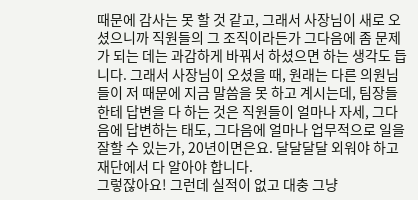때문에 감사는 못 할 것 같고, 그래서 사장님이 새로 오셨으니까 직원들의 그 조직이라든가 그다음에 좀 문제가 되는 데는 과감하게 바꿔서 하셨으면 하는 생각도 듭니다. 그래서 사장님이 오셨을 때, 원래는 다른 의원님들이 저 때문에 지금 말씀을 못 하고 계시는데, 팀장들한테 답변을 다 하는 것은 직원들이 얼마나 자세, 그다음에 답변하는 태도, 그다음에 얼마나 업무적으로 일을 잘할 수 있는가, 20년이면은요. 달달달달 외워야 하고 재단에서 다 알아야 합니다.
그렇잖아요! 그런데 실적이 없고 대충 그냥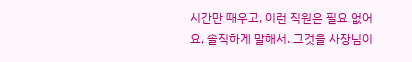시간만 때우고, 이런 직원은 필요 없어요, 솔직하게 말해서. 그것을 사장님이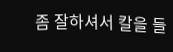좀 잘하셔서 칼을 들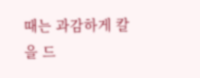때는 과감하게 칼을 드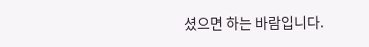셨으면 하는 바람입니다.